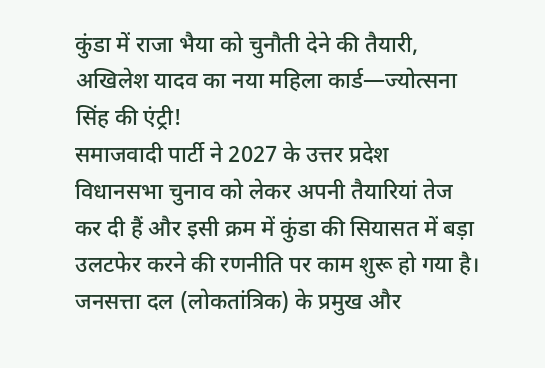कुंडा में राजा भैया को चुनौती देने की तैयारी, अखिलेश यादव का नया महिला कार्ड—ज्योत्सना सिंह की एंट्री!
समाजवादी पार्टी ने 2027 के उत्तर प्रदेश विधानसभा चुनाव को लेकर अपनी तैयारियां तेज कर दी हैं और इसी क्रम में कुंडा की सियासत में बड़ा उलटफेर करने की रणनीति पर काम शुरू हो गया है। जनसत्ता दल (लोकतांत्रिक) के प्रमुख और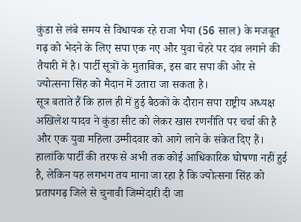कुंडा से लंबे समय से विधायक रहे राजा भैया (56 साल) के मजबूत गढ़ को भेदने के लिए सपा एक नए और युवा चेहरे पर दांव लगाने की तैयारी में है। पार्टी सूत्रों के मुताबिक, इस बार सपा की ओर से ज्योत्सना सिंह को मैदान में उतारा जा सकता है।
सूत्र बताते हैं कि हाल ही में हुई बैठकों के दौरान सपा राष्ट्रीय अध्यक्ष अखिलेश यादव ने कुंडा सीट को लेकर खास रणनीति पर चर्चा की है और एक युवा महिला उम्मीदवार को आगे लाने के संकेत दिए हैं। हालांकि पार्टी की तरफ से अभी तक कोई आधिकारिक घोषणा नहीं हुई है, लेकिन यह लगभग तय माना जा रहा है कि ज्योत्सना सिंह को प्रतापगढ़ जिले से चुनावी जिम्मेदारी दी जा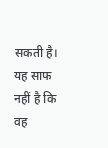सकती है। यह साफ नहीं है कि वह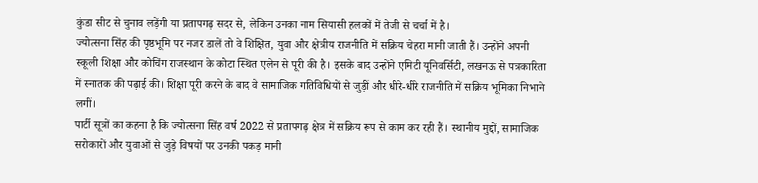कुंडा सीट से चुनाव लड़ेंगी या प्रतापगढ़ सदर से, लेकिन उनका नाम सियासी हलकों में तेजी से चर्चा में है।
ज्योत्सना सिंह की पृष्ठभूमि पर नजर डालें तो वे शिक्षित, युवा और क्षेत्रीय राजनीति में सक्रिय चेहरा मानी जाती हैं। उन्होंने अपनी स्कूली शिक्षा और कोचिंग राजस्थान के कोटा स्थित एलेन से पूरी की है। इसके बाद उन्होंने एमिटी यूनिवर्सिटी, लखनऊ से पत्रकारिता में स्नातक की पढ़ाई की। शिक्षा पूरी करने के बाद वे सामाजिक गतिविधियों से जुड़ीं और धीरे-धीरे राजनीति में सक्रिय भूमिका निभाने लगीं।
पार्टी सूत्रों का कहना है कि ज्योत्सना सिंह वर्ष 2022 से प्रतापगढ़ क्षेत्र में सक्रिय रूप से काम कर रही हैं। स्थानीय मुद्दों, सामाजिक सरोकारों और युवाओं से जुड़े विषयों पर उनकी पकड़ मानी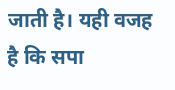जाती है। यही वजह है कि सपा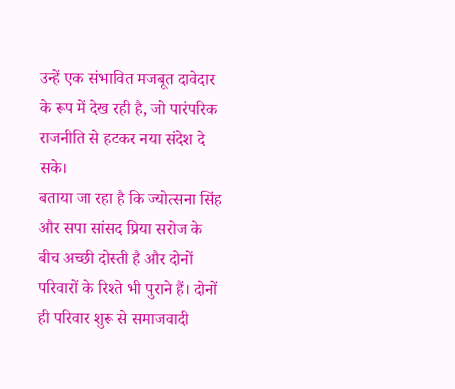उन्हें एक संभावित मजबूत दावेदार के रूप में देख रही है, जो पारंपरिक राजनीति से हटकर नया संदेश दे सके।
बताया जा रहा है कि ज्योत्सना सिंह और सपा सांसद प्रिया सरोज के बीच अच्छी दोस्ती है और दोनों परिवारों के रिश्ते भी पुराने हैं। दोनों ही परिवार शुरू से समाजवादी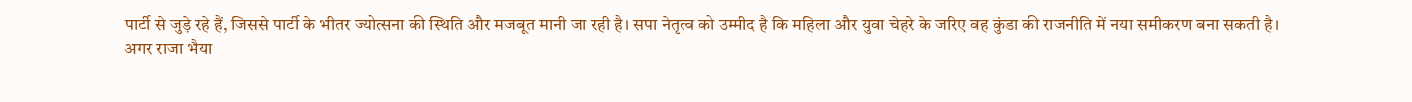पार्टी से जुड़े रहे हैं, जिससे पार्टी के भीतर ज्योत्सना की स्थिति और मजबूत मानी जा रही है। सपा नेतृत्व को उम्मीद है कि महिला और युवा चेहरे के जरिए वह कुंडा की राजनीति में नया समीकरण बना सकती है।
अगर राजा भैया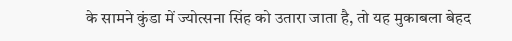के सामने कुंडा में ज्योत्सना सिंह को उतारा जाता है, तो यह मुकाबला बेहद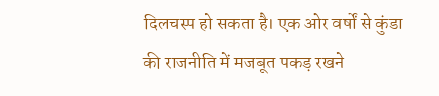दिलचस्प हो सकता है। एक ओर वर्षों से कुंडा की राजनीति में मजबूत पकड़ रखने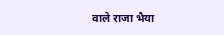वाले राजा भैया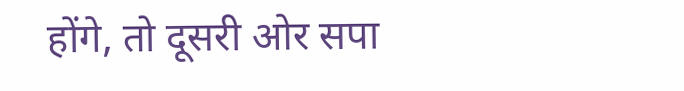होंगे, तो दूसरी ओर सपा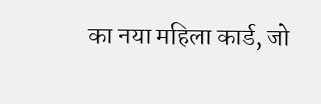का नया महिला कार्ड, जो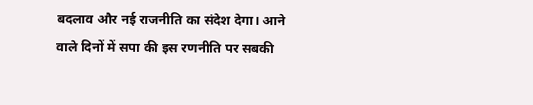बदलाव और नई राजनीति का संदेश देगा। आने वाले दिनों में सपा की इस रणनीति पर सबकी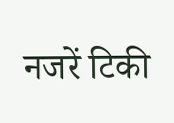नजरें टिकी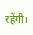रहेंगी।